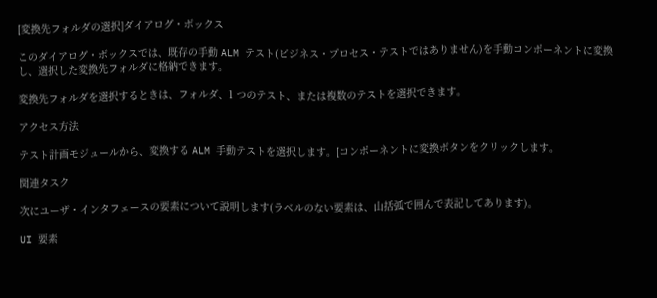[変換先フォルダの選択]ダイアログ・ボックス

このダイアログ・ボックスでは、既存の手動 ALM テスト(ビジネス・プロセス・テストではありません)を手動コンポーネントに変換し、選択した変換先フォルダに格納できます。

変換先フォルダを選択するときは、フォルダ、1 つのテスト、または複数のテストを選択できます。

アクセス方法

テスト計画モジュールから、変換する ALM 手動テストを選択します。[コンポーネントに変換ボタンをクリックします。

関連タスク

次にユーザ・インタフェースの要素について説明します(ラベルのない要素は、山括弧で囲んで表記してあります)。

UI 要素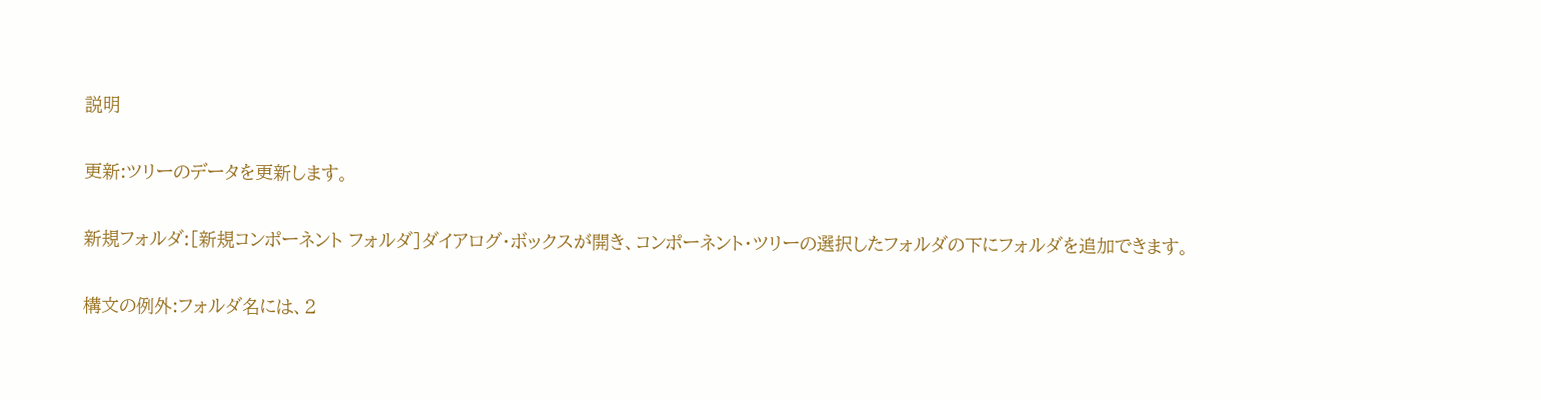説明

更新:ツリーのデータを更新します。

新規フォルダ:[新規コンポーネント フォルダ]ダイアログ・ボックスが開き、コンポーネント・ツリーの選択したフォルダの下にフォルダを追加できます。

構文の例外:フォルダ名には、2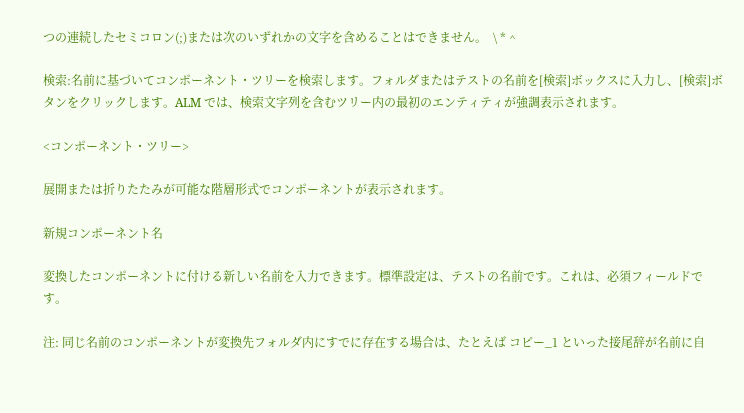つの連続したセミコロン(;)または次のいずれかの文字を含めることはできません。  \ * ^

検索:名前に基づいてコンポーネント・ツリーを検索します。フォルダまたはテストの名前を[検索]ボックスに入力し、[検索]ボタンをクリックします。ALM では、検索文字列を含むツリー内の最初のエンティティが強調表示されます。

<コンポーネント・ツリー>

展開または折りたたみが可能な階層形式でコンポーネントが表示されます。

新規コンポーネント名

変換したコンポーネントに付ける新しい名前を入力できます。標準設定は、テストの名前です。これは、必須フィールドです。

注: 同じ名前のコンポーネントが変換先フォルダ内にすでに存在する場合は、たとえば コピー_1 といった接尾辞が名前に自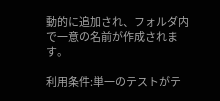動的に追加され、フォルダ内で一意の名前が作成されます。

利用条件:単一のテストがテ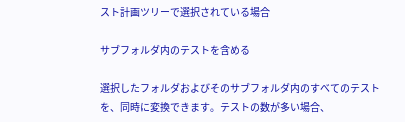スト計画ツリーで選択されている場合

サブフォルダ内のテストを含める

選択したフォルダおよびそのサブフォルダ内のすべてのテストを、同時に変換できます。テストの数が多い場合、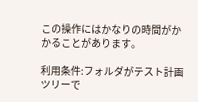この操作にはかなりの時間がかかることがあります。

利用条件:フォルダがテスト計画ツリーで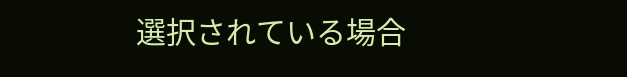選択されている場合